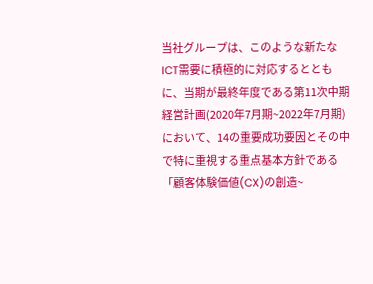当社グループは、このような新たなICT需要に積極的に対応するとともに、当期が最終年度である第11次中期経営計画(2020年7月期~2022年7月期)において、14の重要成功要因とその中で特に重視する重点基本方針である「顧客体験価値(CX)の創造~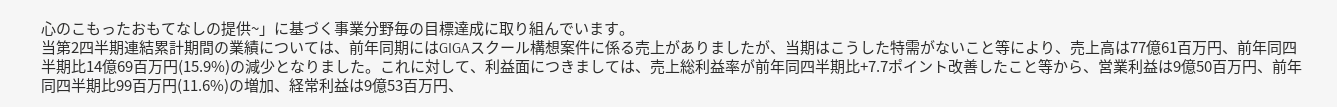心のこもったおもてなしの提供~」に基づく事業分野毎の目標達成に取り組んでいます。
当第2四半期連結累計期間の業績については、前年同期にはGIGAスクール構想案件に係る売上がありましたが、当期はこうした特需がないこと等により、売上高は77億61百万円、前年同四半期比14億69百万円(15.9%)の減少となりました。これに対して、利益面につきましては、売上総利益率が前年同四半期比+7.7ポイント改善したこと等から、営業利益は9億50百万円、前年同四半期比99百万円(11.6%)の増加、経常利益は9億53百万円、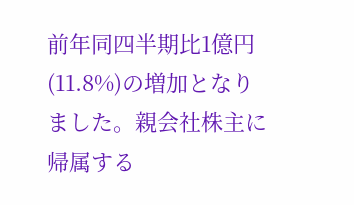前年同四半期比1億円(11.8%)の増加となりました。親会社株主に帰属する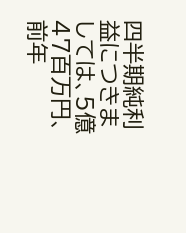四半期純利益につきましては、5億47百万円、前年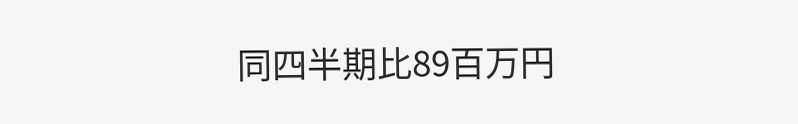同四半期比89百万円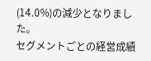(14.0%)の減少となりました。
セグメントごとの経営成績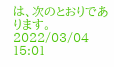は、次のとおりであります。
2022/03/04 15:01